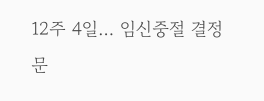12주 4일… 임신중절 결정 문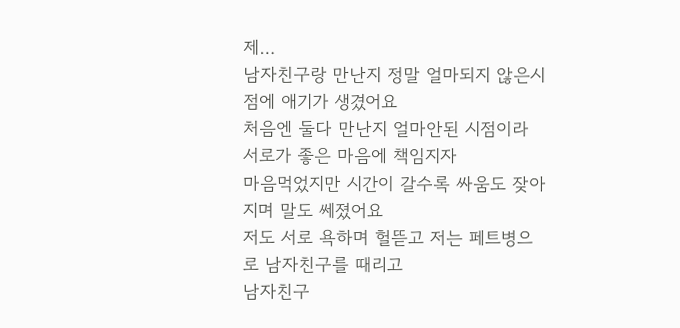제…
남자친구랑 만난지 정말 얼마되지 않은시점에 애기가 생겼어요
처음엔 둘다 만난지 얼마안된 시점이라 서로가 좋은 마음에 책임지자
마음먹었지만 시간이 갈수록 싸움도 잦아지며 말도 쎄졌어요
저도 서로 욕하며 헐뜯고 저는 페트병으로 남자친구를 때리고
남자친구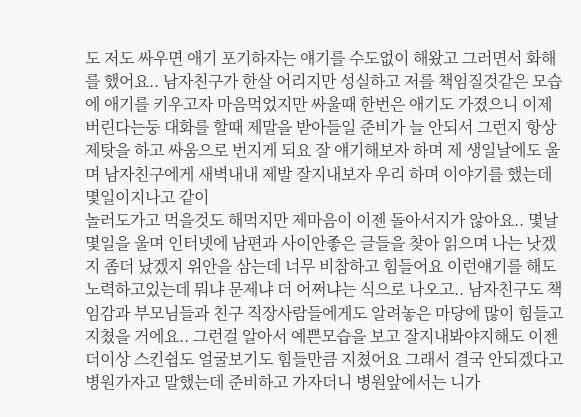도 저도 싸우면 애기 포기하자는 얘기를 수도없이 해왔고 그러면서 화해를 했어요.. 남자친구가 한살 어리지만 성실하고 저를 책임질것같은 모습에 애기를 키우고자 마음먹었지만 싸울때 한번은 애기도 가졌으니 이제 버린다는둥 대화를 할때 제말을 받아들일 준비가 늘 안되서 그런지 항상 제탓을 하고 싸움으로 번지게 되요 잘 얘기해보자 하며 제 생일날에도 울며 남자친구에게 새벽내내 제발 잘지내보자 우리 하며 이야기를 했는데 몇일이지나고 같이
놀러도가고 먹을것도 해먹지만 제마음이 이젠 돌아서지가 않아요.. 몇날 몇일을 울며 인터넷에 남편과 사이안좋은 글들을 찾아 읽으며 나는 낫겠지 좀더 났겠지 위안을 삼는데 너무 비참하고 힘들어요 이런얘기를 해도 노력하고있는데 뭐냐 문제냐 더 어쩌냐는 식으로 나오고.. 남자친구도 책임감과 부모님들과 친구 직장사람들에게도 알려놓은 마당에 많이 힘들고 지쳤을 거에요.. 그런걸 알아서 예쁜모습을 보고 잘지내봐야지해도 이젠 더이상 스킨쉽도 얼굴보기도 힘들만큼 지쳤어요 그래서 결국 안되겠다고 병원가자고 말했는데 준비하고 가자더니 병원앞에서는 니가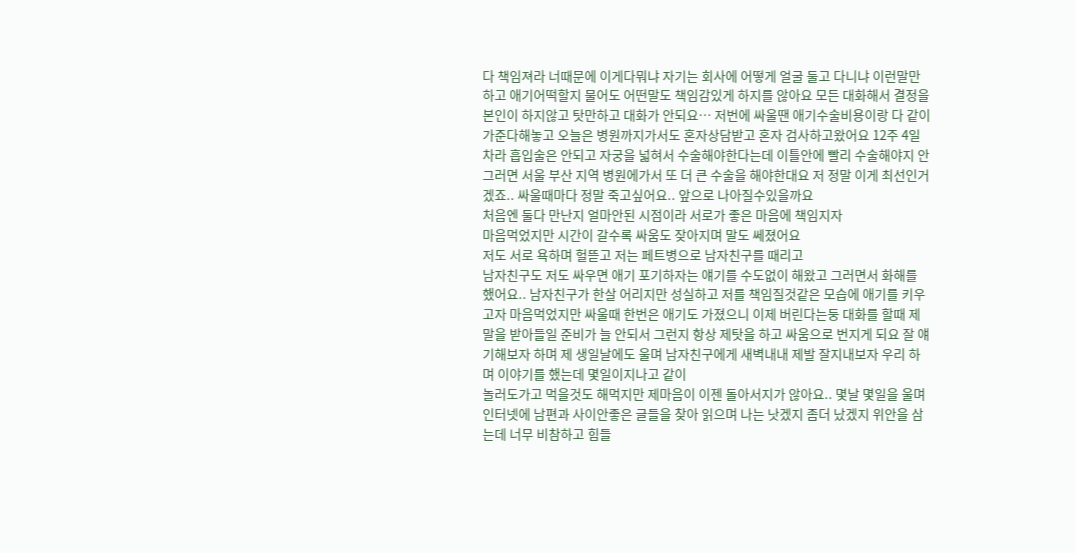다 책임져라 너때문에 이게다뭐냐 자기는 회사에 어떻게 얼굴 둘고 다니냐 이런말만 하고 애기어떡할지 물어도 어떤말도 책임감있게 하지를 않아요 모든 대화해서 결정을 본인이 하지않고 탓만하고 대화가 안되요… 저번에 싸울땐 애기수술비용이랑 다 같이 가준다해놓고 오늘은 병원까지가서도 혼자상담받고 혼자 검사하고왔어요 12주 4일차라 흡입술은 안되고 자궁을 넓혀서 수술해야한다는데 이틀안에 빨리 수술해야지 안그러면 서울 부산 지역 병원에가서 또 더 큰 수술을 해야한대요 저 정말 이게 최선인거겠죠.. 싸울때마다 정말 죽고싶어요.. 앞으로 나아질수있을까요
처음엔 둘다 만난지 얼마안된 시점이라 서로가 좋은 마음에 책임지자
마음먹었지만 시간이 갈수록 싸움도 잦아지며 말도 쎄졌어요
저도 서로 욕하며 헐뜯고 저는 페트병으로 남자친구를 때리고
남자친구도 저도 싸우면 애기 포기하자는 얘기를 수도없이 해왔고 그러면서 화해를 했어요.. 남자친구가 한살 어리지만 성실하고 저를 책임질것같은 모습에 애기를 키우고자 마음먹었지만 싸울때 한번은 애기도 가졌으니 이제 버린다는둥 대화를 할때 제말을 받아들일 준비가 늘 안되서 그런지 항상 제탓을 하고 싸움으로 번지게 되요 잘 얘기해보자 하며 제 생일날에도 울며 남자친구에게 새벽내내 제발 잘지내보자 우리 하며 이야기를 했는데 몇일이지나고 같이
놀러도가고 먹을것도 해먹지만 제마음이 이젠 돌아서지가 않아요.. 몇날 몇일을 울며 인터넷에 남편과 사이안좋은 글들을 찾아 읽으며 나는 낫겠지 좀더 났겠지 위안을 삼는데 너무 비참하고 힘들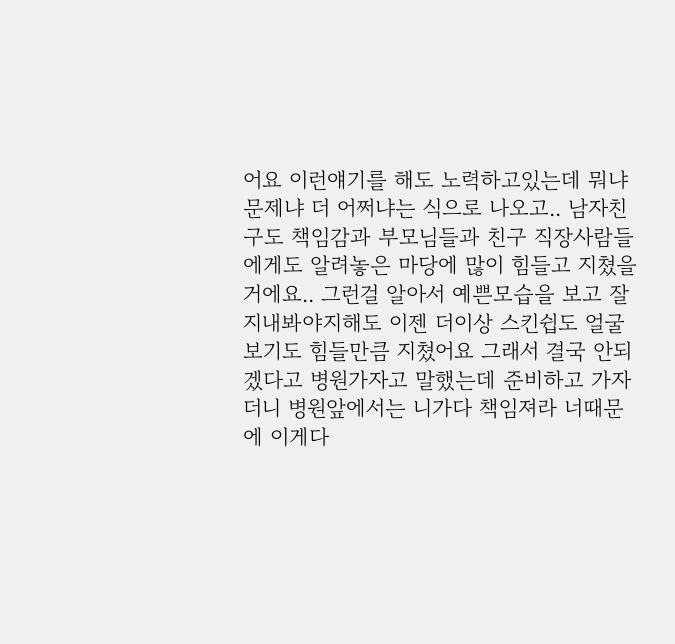어요 이런얘기를 해도 노력하고있는데 뭐냐 문제냐 더 어쩌냐는 식으로 나오고.. 남자친구도 책임감과 부모님들과 친구 직장사람들에게도 알려놓은 마당에 많이 힘들고 지쳤을 거에요.. 그런걸 알아서 예쁜모습을 보고 잘지내봐야지해도 이젠 더이상 스킨쉽도 얼굴보기도 힘들만큼 지쳤어요 그래서 결국 안되겠다고 병원가자고 말했는데 준비하고 가자더니 병원앞에서는 니가다 책임져라 너때문에 이게다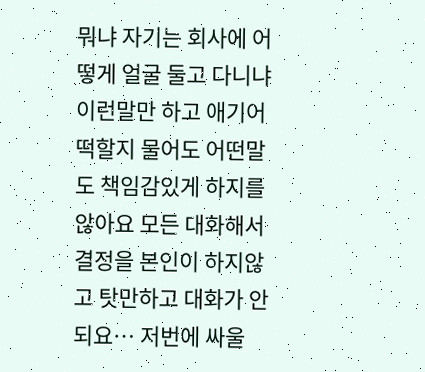뭐냐 자기는 회사에 어떻게 얼굴 둘고 다니냐 이런말만 하고 애기어떡할지 물어도 어떤말도 책임감있게 하지를 않아요 모든 대화해서 결정을 본인이 하지않고 탓만하고 대화가 안되요… 저번에 싸울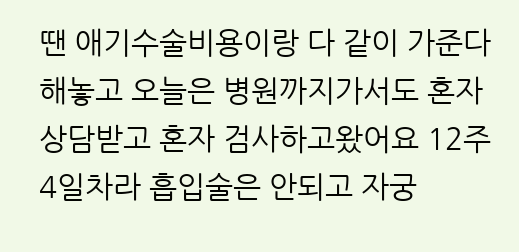땐 애기수술비용이랑 다 같이 가준다해놓고 오늘은 병원까지가서도 혼자상담받고 혼자 검사하고왔어요 12주 4일차라 흡입술은 안되고 자궁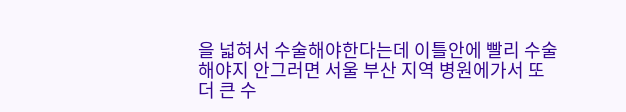을 넓혀서 수술해야한다는데 이틀안에 빨리 수술해야지 안그러면 서울 부산 지역 병원에가서 또 더 큰 수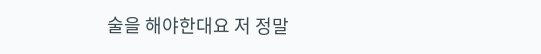술을 해야한대요 저 정말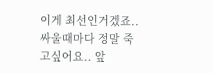이게 최선인거겠죠.. 싸울때마다 정말 죽고싶어요.. 앞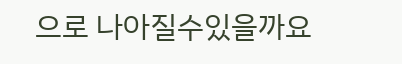으로 나아질수있을까요